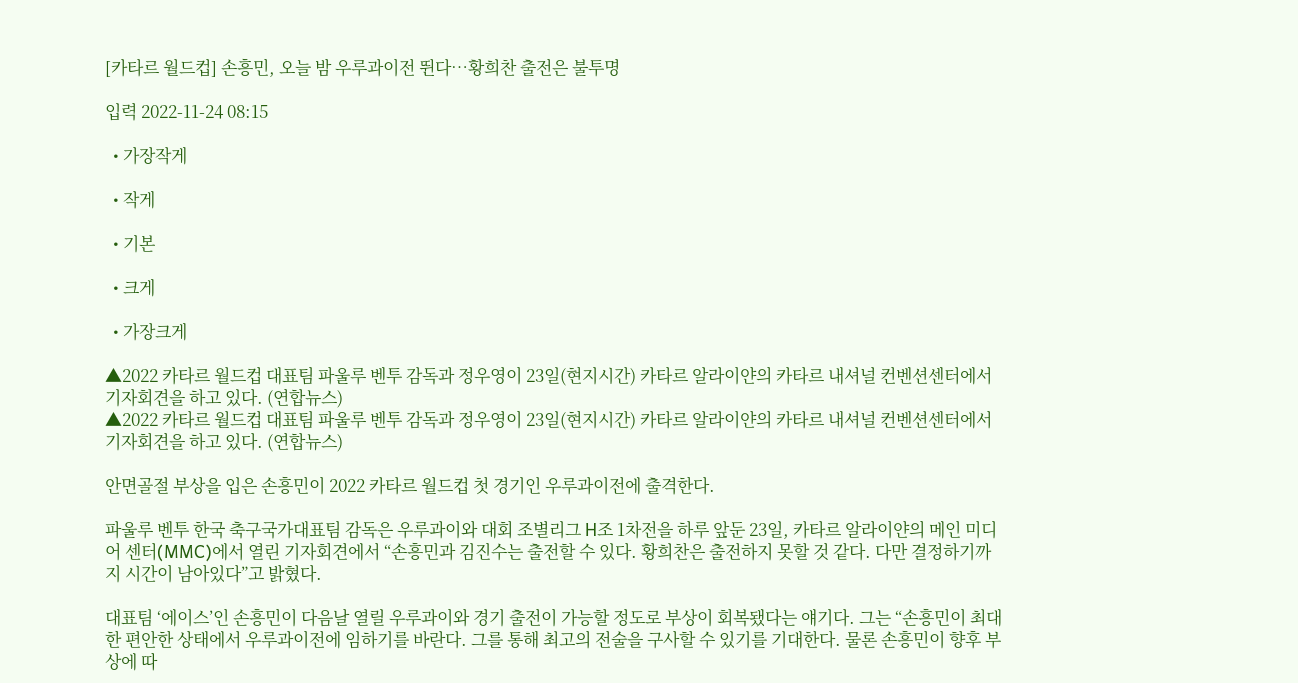[카타르 월드컵] 손흥민, 오늘 밤 우루과이전 뛴다…황희찬 출전은 불투명

입력 2022-11-24 08:15

  • 가장작게

  • 작게

  • 기본

  • 크게

  • 가장크게

▲2022 카타르 월드컵 대표팀 파울루 벤투 감독과 정우영이 23일(현지시간) 카타르 알라이얀의 카타르 내셔널 컨벤션센터에서 기자회견을 하고 있다. (연합뉴스)
▲2022 카타르 월드컵 대표팀 파울루 벤투 감독과 정우영이 23일(현지시간) 카타르 알라이얀의 카타르 내셔널 컨벤션센터에서 기자회견을 하고 있다. (연합뉴스)

안면골절 부상을 입은 손흥민이 2022 카타르 월드컵 첫 경기인 우루과이전에 출격한다.

파울루 벤투 한국 축구국가대표팀 감독은 우루과이와 대회 조별리그 H조 1차전을 하루 앞둔 23일, 카타르 알라이얀의 메인 미디어 센터(MMC)에서 열린 기자회견에서 “손흥민과 김진수는 출전할 수 있다. 황희찬은 출전하지 못할 것 같다. 다만 결정하기까지 시간이 남아있다”고 밝혔다.

대표팀 ‘에이스’인 손흥민이 다음날 열릴 우루과이와 경기 출전이 가능할 정도로 부상이 회복됐다는 얘기다. 그는 “손흥민이 최대한 편안한 상태에서 우루과이전에 임하기를 바란다. 그를 통해 최고의 전술을 구사할 수 있기를 기대한다. 물론 손흥민이 향후 부상에 따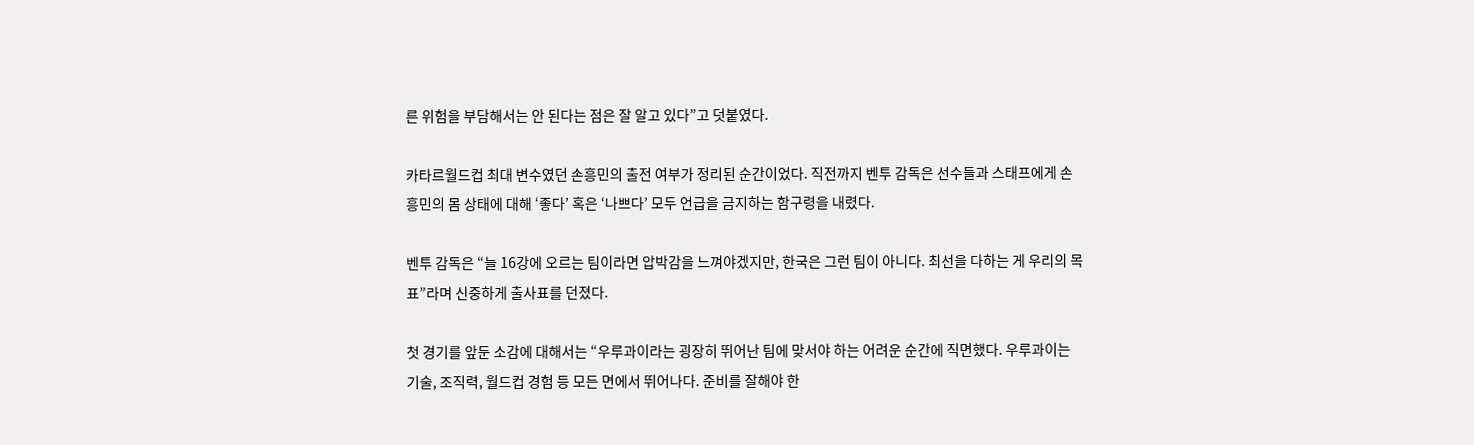른 위험을 부담해서는 안 된다는 점은 잘 알고 있다”고 덧붙였다.

카타르월드컵 최대 변수였던 손흥민의 출전 여부가 정리된 순간이었다. 직전까지 벤투 감독은 선수들과 스태프에게 손흥민의 몸 상태에 대해 ‘좋다’ 혹은 ‘나쁘다’ 모두 언급을 금지하는 함구령을 내렸다.

벤투 감독은 “늘 16강에 오르는 팀이라면 압박감을 느껴야겠지만, 한국은 그런 팀이 아니다. 최선을 다하는 게 우리의 목표”라며 신중하게 출사표를 던졌다.

첫 경기를 앞둔 소감에 대해서는 “우루과이라는 굉장히 뛰어난 팀에 맞서야 하는 어려운 순간에 직면했다. 우루과이는 기술, 조직력, 월드컵 경험 등 모든 면에서 뛰어나다. 준비를 잘해야 한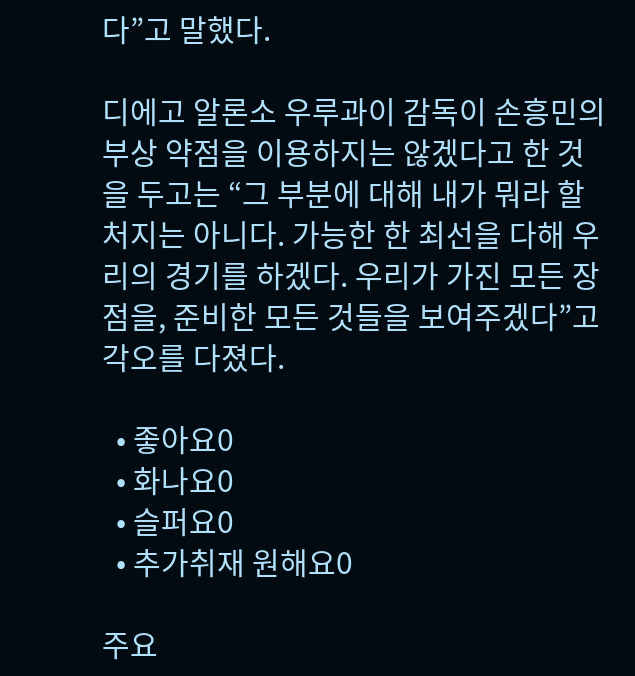다”고 말했다.

디에고 알론소 우루과이 감독이 손흥민의 부상 약점을 이용하지는 않겠다고 한 것을 두고는 “그 부분에 대해 내가 뭐라 할 처지는 아니다. 가능한 한 최선을 다해 우리의 경기를 하겠다. 우리가 가진 모든 장점을, 준비한 모든 것들을 보여주겠다”고 각오를 다졌다.

  • 좋아요0
  • 화나요0
  • 슬퍼요0
  • 추가취재 원해요0

주요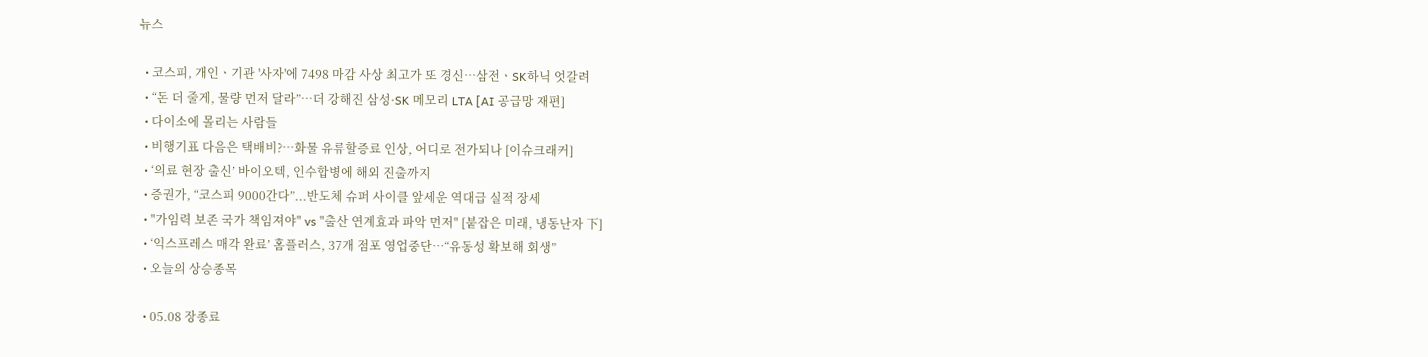뉴스

  • 코스피, 개인ㆍ기관 '사자'에 7498 마감 사상 최고가 또 경신⋯삼전ㆍSK하닉 엇갈려
  • “돈 더 줄게, 물량 먼저 달라”…더 강해진 삼성·SK 메모리 LTA [AI 공급망 재편]
  • 다이소에 몰리는 사람들
  • 비행기표 다음은 택배비?⋯화물 유류할증료 인상, 어디로 전가되나 [이슈크래커]
  • ‘의료 현장 출신’ 바이오텍, 인수합병에 해외 진출까지
  • 증권가, “코스피 9000간다”...반도체 슈퍼 사이클 앞세운 역대급 실적 장세
  • "가임력 보존 국가 책임져야" vs "출산 연계효과 파악 먼저" [붙잡은 미래, 냉동난자 下]
  • ‘익스프레스 매각 완료’ 홈플러스, 37개 점포 영업중단⋯“유동성 확보해 회생”
  • 오늘의 상승종목

  • 05.08 장종료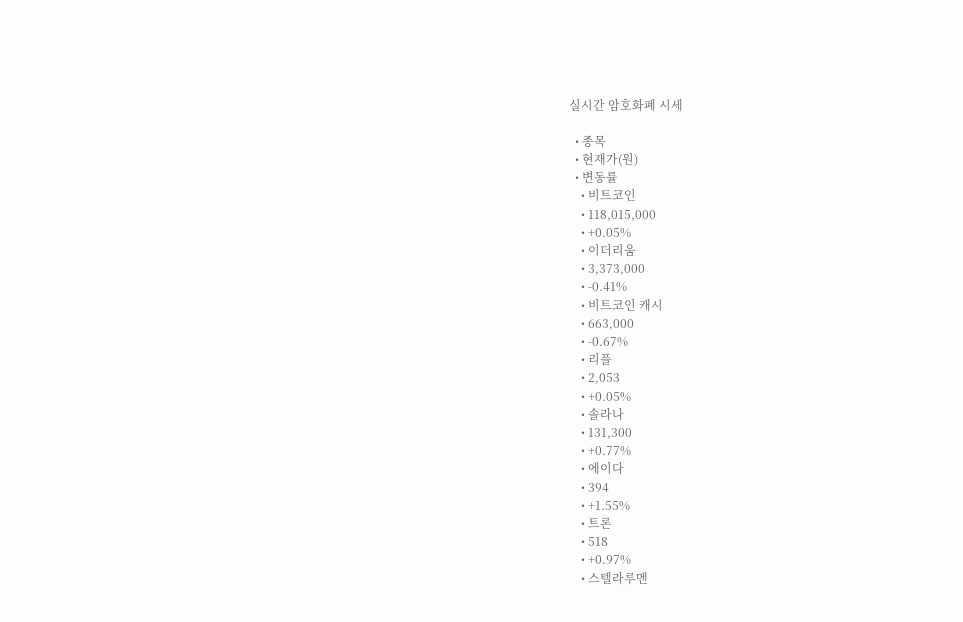실시간 암호화폐 시세

  • 종목
  • 현재가(원)
  • 변동률
    • 비트코인
    • 118,015,000
    • +0.05%
    • 이더리움
    • 3,373,000
    • -0.41%
    • 비트코인 캐시
    • 663,000
    • -0.67%
    • 리플
    • 2,053
    • +0.05%
    • 솔라나
    • 131,300
    • +0.77%
    • 에이다
    • 394
    • +1.55%
    • 트론
    • 518
    • +0.97%
    • 스텔라루멘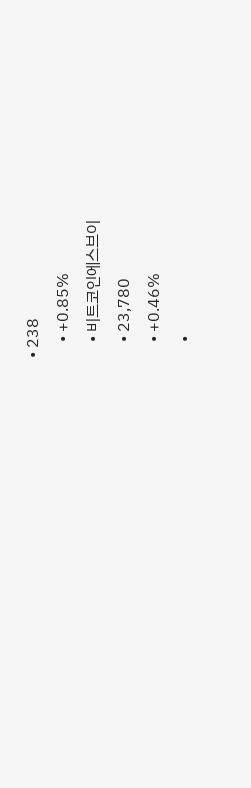• 238
    • +0.85%
    • 비트코인에스브이
    • 23,780
    • +0.46%
    •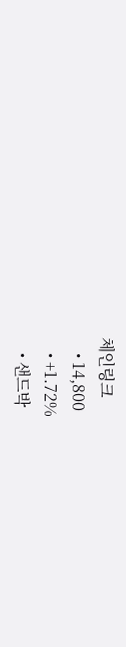체인링크
    • 14,800
    • +1.72%
    • 샌드박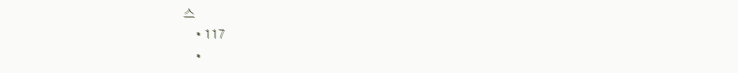스
    • 117
    •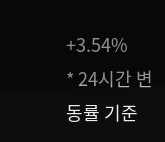+3.54%
* 24시간 변동률 기준